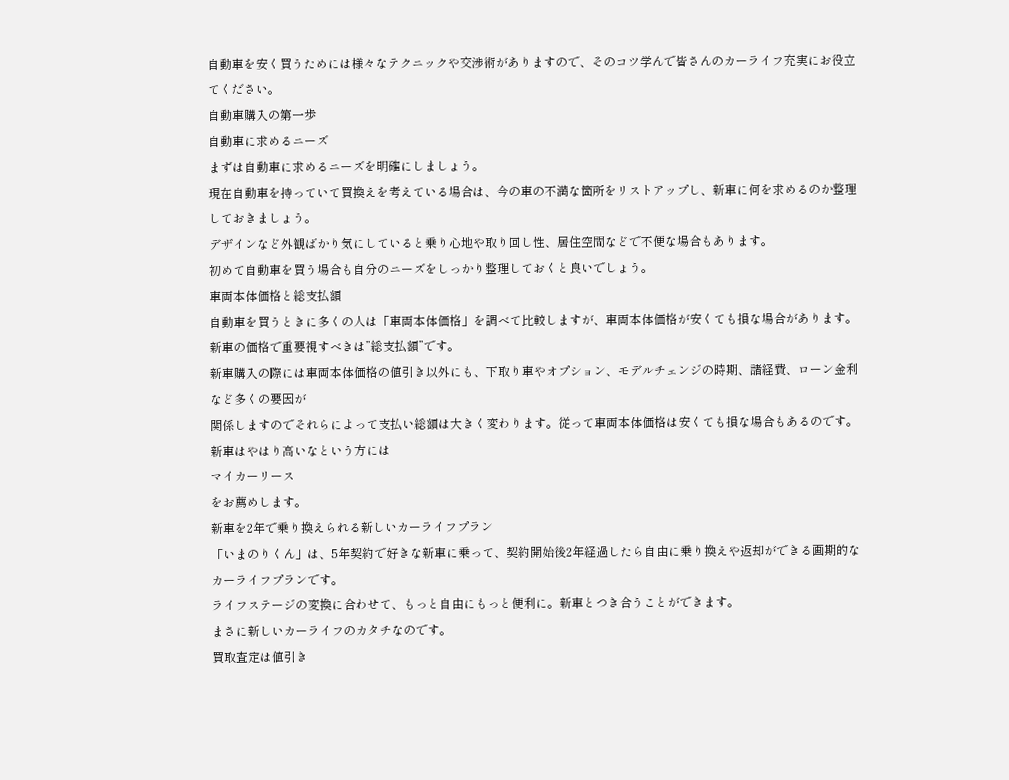自動車を安く買うためには様々なテクニックや交渉術がありますので、そのコツ学んで皆さんのカーライフ充実にお役立てください。
自動車購入の第一歩
自動車に求めるニーズ
まずは自動車に求めるニーズを明確にしましょう。
現在自動車を持っていて買換えを考えている場合は、今の車の不満な箇所をリストアップし、新車に何を求めるのか整理しておきましょう。
デザインなど外観ばかり気にしていると乗り心地や取り回し性、居住空間などで不便な場合もあります。
初めて自動車を買う場合も自分のニーズをしっかり整理しておくと良いでしょう。
車両本体価格と総支払額
自動車を買うときに多くの人は「車両本体価格」を調べて比較しますが、車両本体価格が安くても損な場合があります。新車の価格で重要視すべきは”総支払額”です。
新車購入の際には車両本体価格の値引き以外にも、下取り車やオプション、モデルチェンジの時期、諸経費、ローン金利など多くの要因が
関係しますのでそれらによって支払い総額は大きく変わります。従って車両本体価格は安くても損な場合もあるのです。
新車はやはり高いなという方には
マイカーリース
をお薦めします。
新車を2年で乗り換えられる新しいカーライフプラン
「いまのりくん」は、5年契約で好きな新車に乗って、契約開始後2年経過したら自由に乗り換えや返却ができる画期的なカーライフプランです。
ライフステージの変換に合わせて、もっと自由にもっと便利に。新車とつき合うことができます。
まさに新しいカーライフのカタチなのです。
買取査定は値引き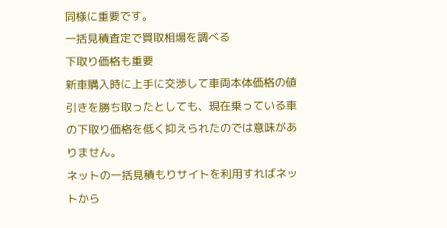同様に重要です。
一括見積査定で買取相場を調べる
下取り価格も重要
新車購入時に上手に交渉して車両本体価格の値引きを勝ち取ったとしても、現在乗っている車の下取り価格を低く抑えられたのでは意味がありません。
ネットの一括見積もりサイトを利用すればネットから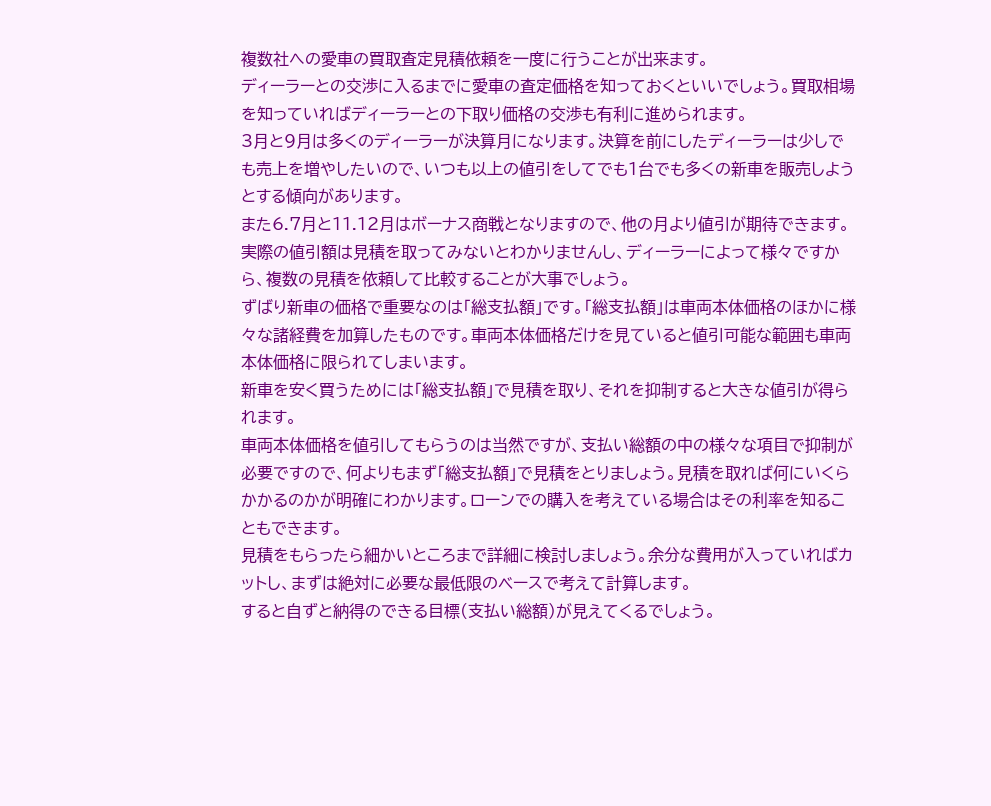複数社への愛車の買取査定見積依頼を一度に行うことが出来ます。
ディーラーとの交渉に入るまでに愛車の査定価格を知っておくといいでしょう。買取相場を知っていればディーラーとの下取り価格の交渉も有利に進められます。
3月と9月は多くのディーラーが決算月になります。決算を前にしたディーラーは少しでも売上を増やしたいので、いつも以上の値引をしてでも1台でも多くの新車を販売しようとする傾向があります。
また6.7月と11.12月はボーナス商戦となりますので、他の月より値引が期待できます。
実際の値引額は見積を取ってみないとわかりませんし、ディーラーによって様々ですから、複数の見積を依頼して比較することが大事でしょう。
ずばり新車の価格で重要なのは「総支払額」です。「総支払額」は車両本体価格のほかに様々な諸経費を加算したものです。車両本体価格だけを見ていると値引可能な範囲も車両本体価格に限られてしまいます。
新車を安く買うためには「総支払額」で見積を取り、それを抑制すると大きな値引が得られます。
車両本体価格を値引してもらうのは当然ですが、支払い総額の中の様々な項目で抑制が必要ですので、何よりもまず「総支払額」で見積をとりましょう。見積を取れば何にいくらかかるのかが明確にわかります。ローンでの購入を考えている場合はその利率を知ることもできます。
見積をもらったら細かいところまで詳細に検討しましょう。余分な費用が入っていればカットし、まずは絶対に必要な最低限のベースで考えて計算します。
すると自ずと納得のできる目標(支払い総額)が見えてくるでしょう。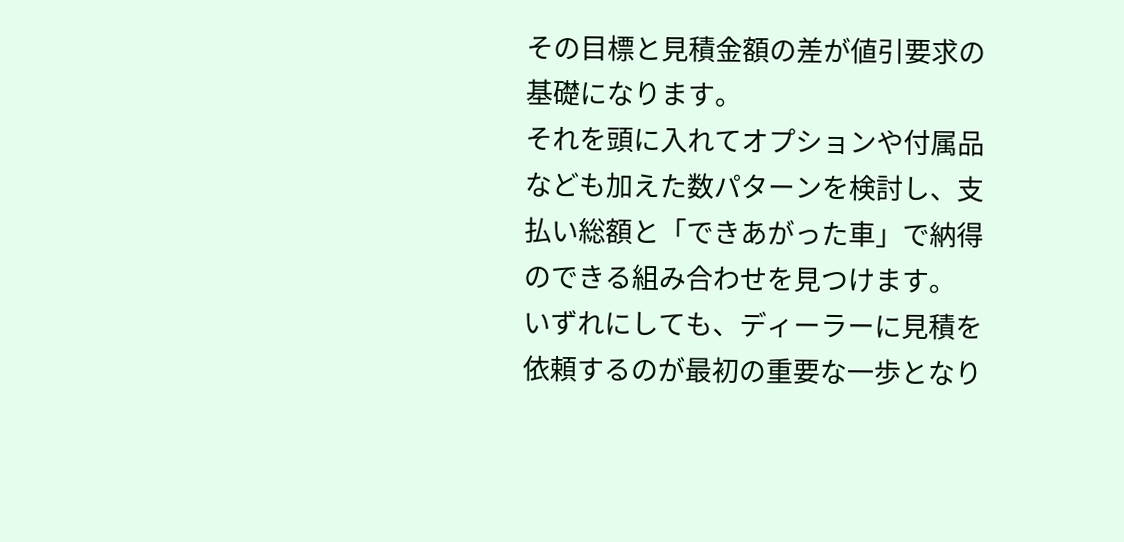その目標と見積金額の差が値引要求の基礎になります。
それを頭に入れてオプションや付属品なども加えた数パターンを検討し、支払い総額と「できあがった車」で納得のできる組み合わせを見つけます。
いずれにしても、ディーラーに見積を依頼するのが最初の重要な一歩となり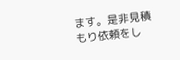ます。是非見積もり依頼をし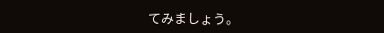てみましょう。